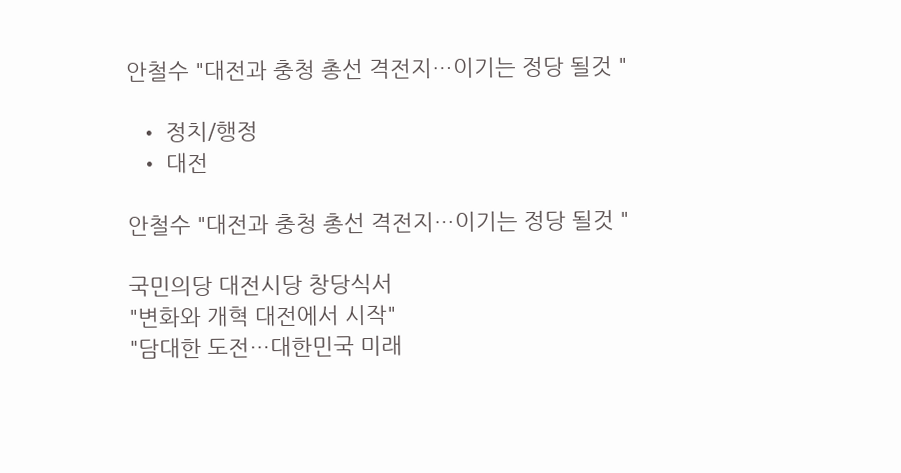안철수 "대전과 충청 총선 격전지…이기는 정당 될것 "

  • 정치/행정
  • 대전

안철수 "대전과 충청 총선 격전지…이기는 정당 될것 "

국민의당 대전시당 창당식서
"변화와 개혁 대전에서 시작"
"담대한 도전…대한민국 미래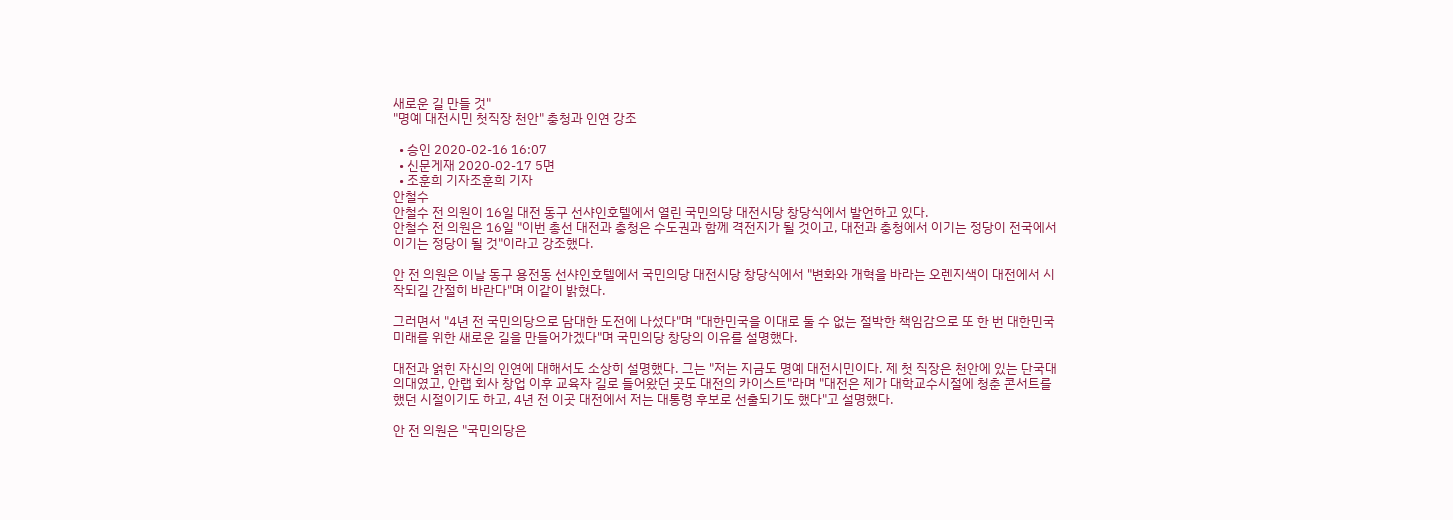새로운 길 만들 것"
"명예 대전시민 첫직장 천안" 충청과 인연 강조

  • 승인 2020-02-16 16:07
  • 신문게재 2020-02-17 5면
  • 조훈희 기자조훈희 기자
안철수
안철수 전 의원이 16일 대전 동구 선샤인호텔에서 열린 국민의당 대전시당 창당식에서 발언하고 있다.
안철수 전 의원은 16일 "이번 총선 대전과 충청은 수도권과 함께 격전지가 될 것이고, 대전과 충청에서 이기는 정당이 전국에서 이기는 정당이 될 것"이라고 강조했다.

안 전 의원은 이날 동구 용전동 선샤인호텔에서 국민의당 대전시당 창당식에서 "변화와 개혁을 바라는 오렌지색이 대전에서 시작되길 간절히 바란다"며 이같이 밝혔다.

그러면서 "4년 전 국민의당으로 담대한 도전에 나섰다"며 "대한민국을 이대로 둘 수 없는 절박한 책임감으로 또 한 번 대한민국 미래를 위한 새로운 길을 만들어가겠다"며 국민의당 창당의 이유를 설명했다.

대전과 얽힌 자신의 인연에 대해서도 소상히 설명했다. 그는 "저는 지금도 명예 대전시민이다. 제 첫 직장은 천안에 있는 단국대 의대였고, 안랩 회사 창업 이후 교육자 길로 들어왔던 곳도 대전의 카이스트"라며 "대전은 제가 대학교수시절에 청춘 콘서트를 했던 시절이기도 하고, 4년 전 이곳 대전에서 저는 대통령 후보로 선출되기도 했다"고 설명했다.

안 전 의원은 "국민의당은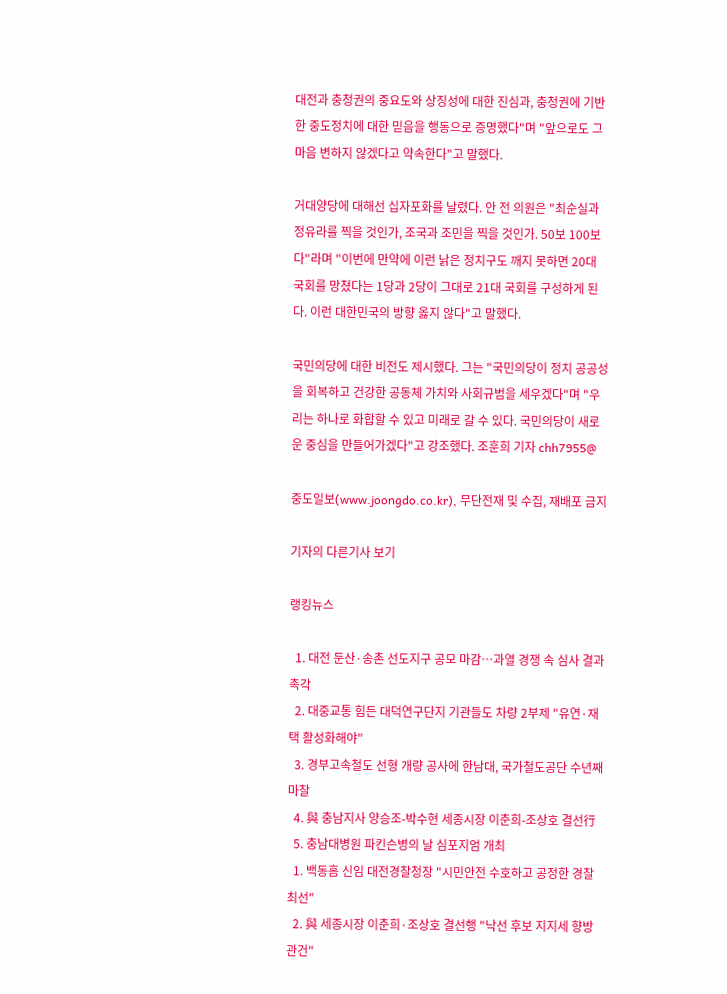대전과 충청권의 중요도와 상징성에 대한 진심과, 충청권에 기반한 중도정치에 대한 믿음을 행동으로 증명했다"며 "앞으로도 그 마음 변하지 않겠다고 약속한다"고 말했다.

거대양당에 대해선 십자포화를 날렸다. 안 전 의원은 "최순실과 정유라를 찍을 것인가, 조국과 조민을 찍을 것인가. 50보 100보다"라며 "이번에 만약에 이런 낡은 정치구도 깨지 못하면 20대 국회를 망쳤다는 1당과 2당이 그대로 21대 국회를 구성하게 된다. 이런 대한민국의 방향 옳지 않다"고 말했다.

국민의당에 대한 비전도 제시했다. 그는 "국민의당이 정치 공공성을 회복하고 건강한 공동체 가치와 사회규범을 세우겠다"며 "우리는 하나로 화합할 수 있고 미래로 갈 수 있다. 국민의당이 새로운 중심을 만들어가겠다"고 강조했다. 조훈희 기자 chh7955@

중도일보(www.joongdo.co.kr), 무단전재 및 수집, 재배포 금지

기자의 다른기사 보기

랭킹뉴스

  1. 대전 둔산·송촌 선도지구 공모 마감…과열 경쟁 속 심사 결과 촉각
  2. 대중교통 힘든 대덕연구단지 기관들도 차량 2부제 "유연·재택 활성화해야"
  3. 경부고속철도 선형 개량 공사에 한남대, 국가철도공단 수년째 마찰
  4. 與 충남지사 양승조-박수현 세종시장 이춘희-조상호 결선行
  5. 충남대병원 파킨슨병의 날 심포지엄 개최
  1. 백동흠 신임 대전경찰청장 "시민안전 수호하고 공정한 경찰 최선"
  2. 與 세종시장 이춘희·조상호 결선행 "낙선 후보 지지세 향방 관건"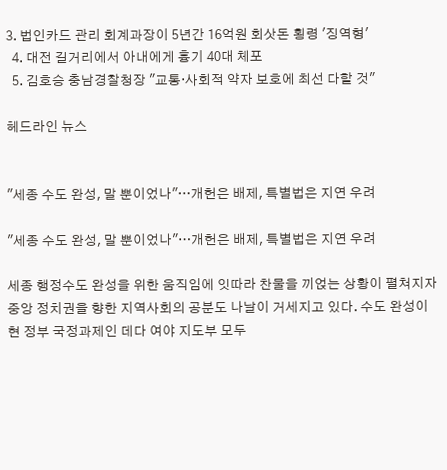3. 법인카드 관리 회계과장이 5년간 16억원 회삿돈 횡령 '징역형'
  4. 대전 길거리에서 아내에게 흉기 40대 체포
  5. 김호승 충남경찰청장 "교통·사회적 약자 보호에 최선 다할 것"

헤드라인 뉴스


"세종 수도 완성, 말 뿐이었나"…개헌은 배제, 특별법은 지연 우려

"세종 수도 완성, 말 뿐이었나"…개헌은 배제, 특별법은 지연 우려

세종 행정수도 완성을 위한 움직임에 잇따라 찬물을 끼얹는 상황이 펼쳐지자 중앙 정치권을 향한 지역사회의 공분도 나날이 거세지고 있다. 수도 완성이 현 정부 국정과제인 데다 여야 지도부 모두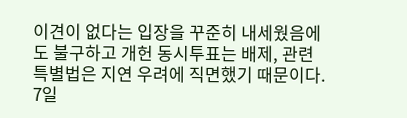이견이 없다는 입장을 꾸준히 내세웠음에도 불구하고 개헌 동시투표는 배제, 관련 특별법은 지연 우려에 직면했기 때문이다. 7일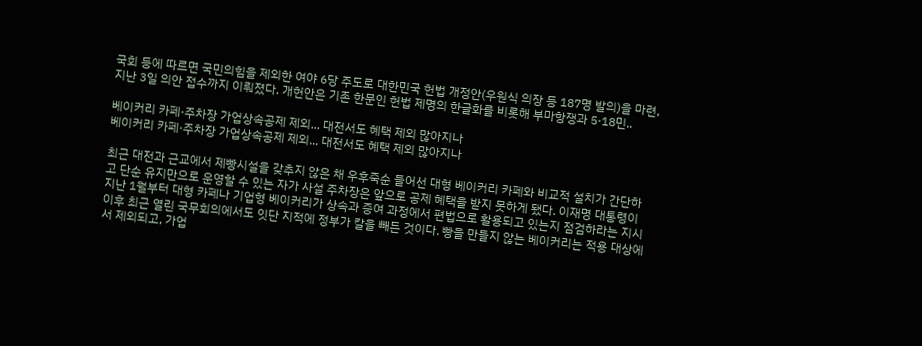국회 등에 따르면 국민의힘을 제외한 여야 6당 주도로 대한민국 헌법 개정안(우원식 의장 등 187명 발의)을 마련, 지난 3일 의안 접수까지 이뤄졌다. 개헌안은 기존 한문인 헌법 제명의 한글화를 비롯해 부마항쟁과 5·18민..

베이커리 카페·주차장 가업상속공제 제외... 대전서도 혜택 제외 많아지나
베이커리 카페·주차장 가업상속공제 제외... 대전서도 혜택 제외 많아지나

최근 대전과 근교에서 제빵시설을 갖추지 않은 채 우후죽순 들어선 대형 베이커리 카페와 비교적 설치가 간단하고 단순 유지만으로 운영할 수 있는 자가 사설 주차장은 앞으로 공제 혜택을 받지 못하게 됐다. 이재명 대통령이 지난 1월부터 대형 카페나 기업형 베이커리가 상속과 증여 과정에서 편법으로 활용되고 있는지 점검하라는 지시 이후 최근 열린 국무회의에서도 잇단 지적에 정부가 칼을 빼든 것이다. 빵을 만들지 않는 베이커리는 적용 대상에서 제외되고, 가업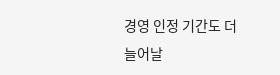경영 인정 기간도 더 늘어날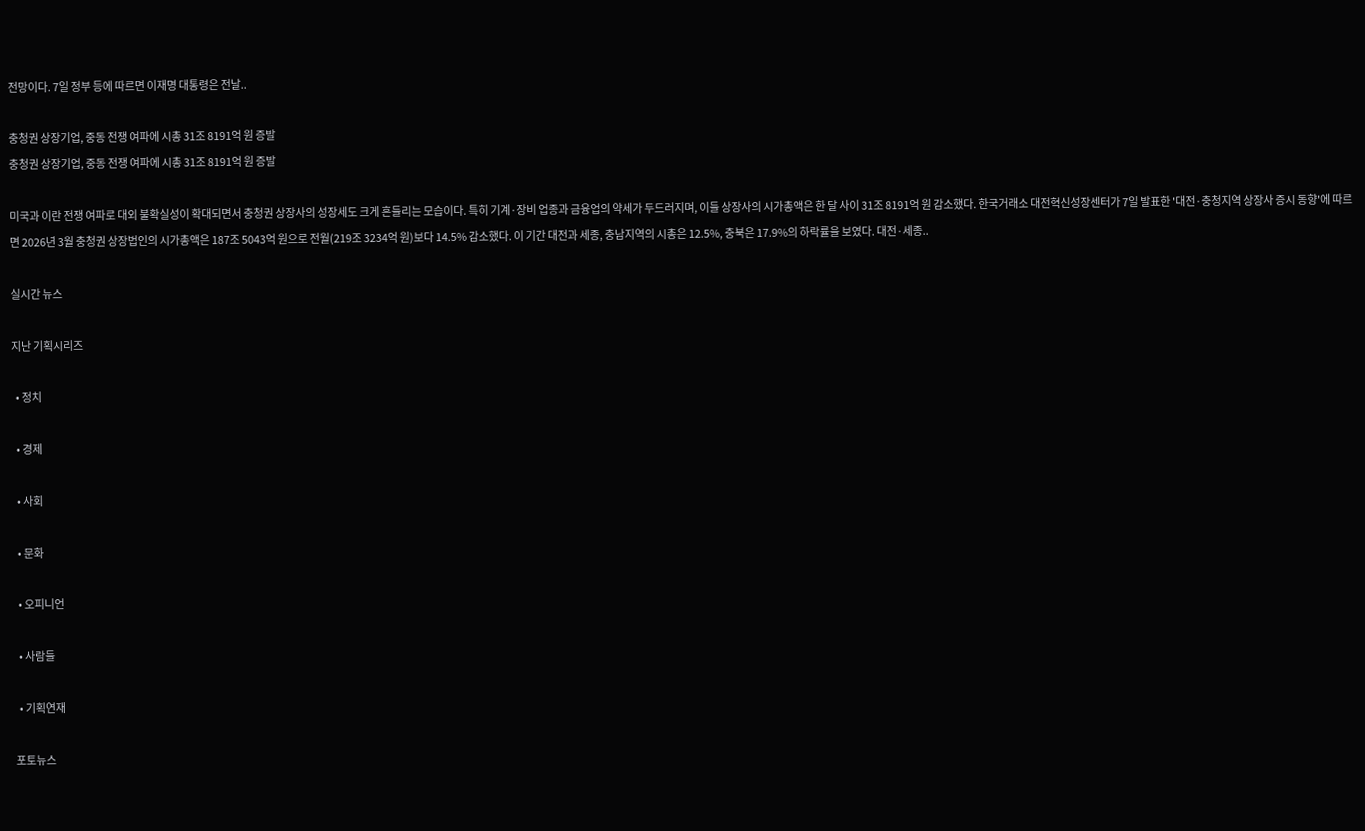전망이다. 7일 정부 등에 따르면 이재명 대통령은 전날..

충청권 상장기업, 중동 전쟁 여파에 시총 31조 8191억 원 증발
충청권 상장기업, 중동 전쟁 여파에 시총 31조 8191억 원 증발

미국과 이란 전쟁 여파로 대외 불확실성이 확대되면서 충청권 상장사의 성장세도 크게 흔들리는 모습이다. 특히 기계·장비 업종과 금융업의 약세가 두드러지며, 이들 상장사의 시가총액은 한 달 사이 31조 8191억 원 감소했다. 한국거래소 대전혁신성장센터가 7일 발표한 '대전·충청지역 상장사 증시 동향'에 따르면 2026년 3월 충청권 상장법인의 시가총액은 187조 5043억 원으로 전월(219조 3234억 원)보다 14.5% 감소했다. 이 기간 대전과 세종, 충남지역의 시총은 12.5%, 충북은 17.9%의 하락률을 보였다. 대전·세종..

실시간 뉴스

지난 기획시리즈

  • 정치

  • 경제

  • 사회

  • 문화

  • 오피니언

  • 사람들

  • 기획연재

포토뉴스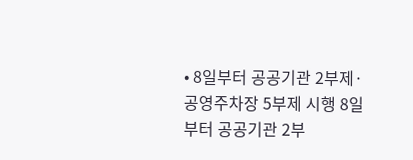• 8일부터 공공기관 2부제·공영주차장 5부제 시행 8일부터 공공기관 2부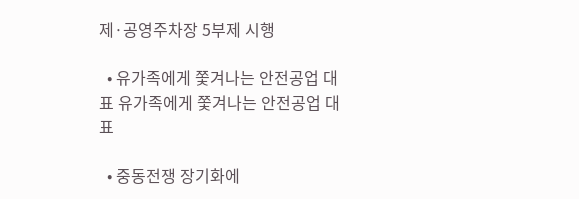제·공영주차장 5부제 시행

  • 유가족에게 쫓겨나는 안전공업 대표 유가족에게 쫓겨나는 안전공업 대표

  • 중동전쟁 장기화에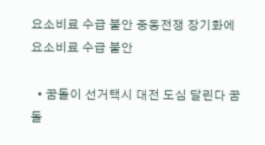요소비료 수급 불안 중동전쟁 장기화에 요소비료 수급 불안

  • 꿈돌이 선거택시 대전 도심 달린다 꿈돌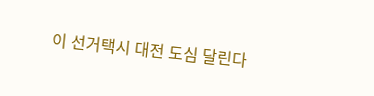이 선거택시 대전 도심 달린다